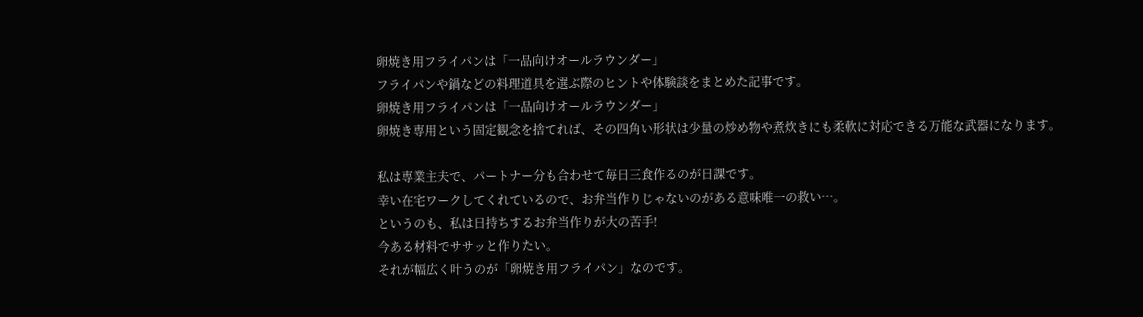卵焼き用フライパンは「一品向けオールラウンダー」
フライパンや鍋などの料理道具を選ぶ際のヒントや体験談をまとめた記事です。
卵焼き用フライパンは「一品向けオールラウンダー」
卵焼き専用という固定観念を捨てれば、その四角い形状は少量の炒め物や煮炊きにも柔軟に対応できる万能な武器になります。

私は専業主夫で、パートナー分も合わせて毎日三食作るのが日課です。
幸い在宅ワークしてくれているので、お弁当作りじゃないのがある意味唯一の救い…。
というのも、私は日持ちするお弁当作りが大の苦手!
今ある材料でササッと作りたい。
それが幅広く叶うのが「卵焼き用フライパン」なのです。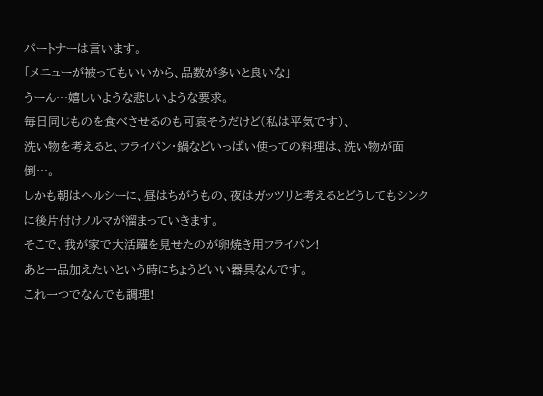パートナーは言います。
「メニューが被ってもいいから、品数が多いと良いな」
うーん…嬉しいような悲しいような要求。
毎日同じものを食べさせるのも可哀そうだけど(私は平気です)、
洗い物を考えると、フライパン・鍋などいっぱい使っての料理は、洗い物が面倒…。
しかも朝はヘルシーに、昼はちがうもの、夜はガッツリと考えるとどうしてもシンクに後片付けノルマが溜まっていきます。
そこで、我が家で大活躍を見せたのが卵焼き用フライパン!
あと一品加えたいという時にちょうどいい器具なんです。
これ一つでなんでも調理!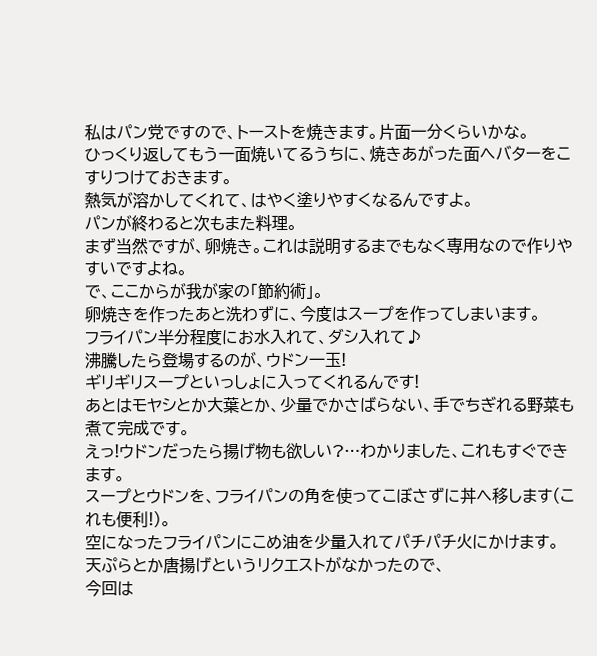私はパン党ですので、トーストを焼きます。片面一分くらいかな。
ひっくり返してもう一面焼いてるうちに、焼きあがった面へバターをこすりつけておきます。
熱気が溶かしてくれて、はやく塗りやすくなるんですよ。
パンが終わると次もまた料理。
まず当然ですが、卵焼き。これは説明するまでもなく専用なので作りやすいですよね。
で、ここからが我が家の「節約術」。
卵焼きを作ったあと洗わずに、今度はスープを作ってしまいます。
フライパン半分程度にお水入れて、ダシ入れて♪
沸騰したら登場するのが、ウドン一玉!
ギリギリスープといっしょに入ってくれるんです!
あとはモヤシとか大葉とか、少量でかさばらない、手でちぎれる野菜も煮て完成です。
えっ!ウドンだったら揚げ物も欲しい?…わかりました、これもすぐできます。
スープとウドンを、フライパンの角を使ってこぼさずに丼へ移します(これも便利!)。
空になったフライパンにこめ油を少量入れてパチパチ火にかけます。
天ぷらとか唐揚げというリクエストがなかったので、
今回は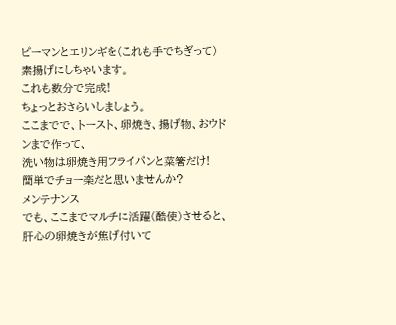ピーマンとエリンギを(これも手でちぎって)素揚げにしちゃいます。
これも数分で完成!
ちょっとおさらいしましょう。
ここまでで、トースト、卵焼き、揚げ物、おウドンまで作って、
洗い物は卵焼き用フライパンと菜箸だけ!
簡単でチョー楽だと思いませんか?
メンテナンス
でも、ここまでマルチに活躍(酷使)させると、肝心の卵焼きが焦げ付いて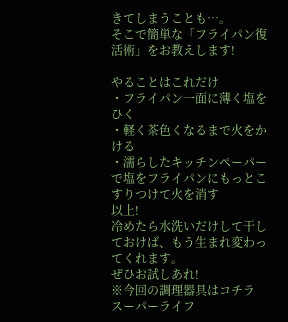きてしまうことも…。
そこで簡単な「フライパン復活術」をお教えします!

やることはこれだけ
・フライパン一面に薄く塩をひく
・軽く茶色くなるまで火をかける
・濡らしたキッチンペーパーで塩をフライパンにもっとこすりつけて火を消す
以上!
冷めたら水洗いだけして干しておけば、もう生まれ変わってくれます。
ぜひお試しあれ!
※今回の調理器具はコチラ
スーパーライフ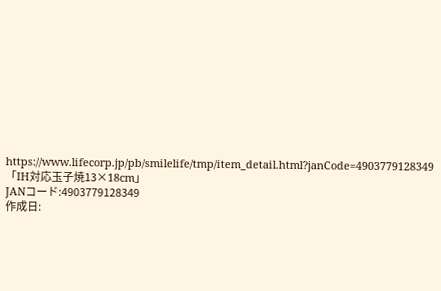https://www.lifecorp.jp/pb/smilelife/tmp/item_detail.html?janCode=4903779128349
「IH対応玉子焼13×18cm」
JANコード:4903779128349
作成日: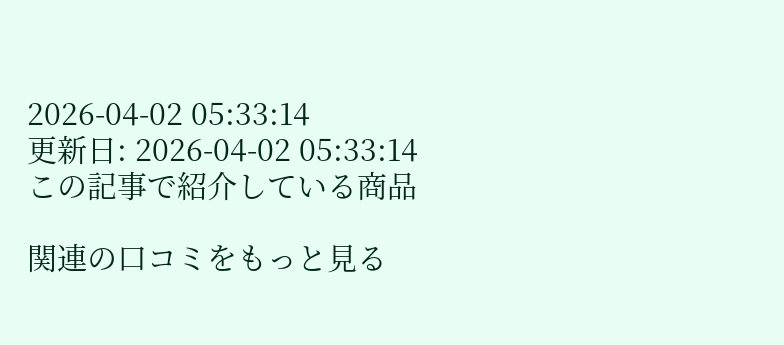2026-04-02 05:33:14
更新日: 2026-04-02 05:33:14
この記事で紹介している商品

関連の口コミをもっと見る